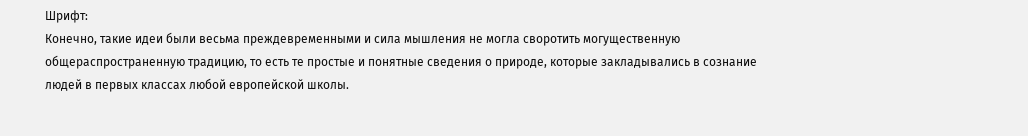Шрифт:
Конечно, такие идеи были весьма преждевременными и сила мышления не могла своротить могущественную общераспространенную традицию, то есть те простые и понятные сведения о природе, которые закладывались в сознание людей в первых классах любой европейской школы.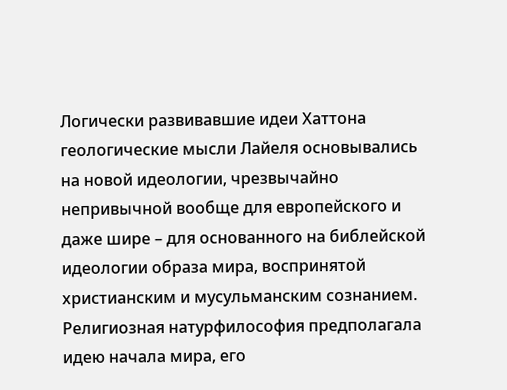Логически развивавшие идеи Хаттона геологические мысли Лайеля основывались на новой идеологии, чрезвычайно непривычной вообще для европейского и даже шире – для основанного на библейской идеологии образа мира, воспринятой христианским и мусульманским сознанием. Религиозная натурфилософия предполагала идею начала мира, его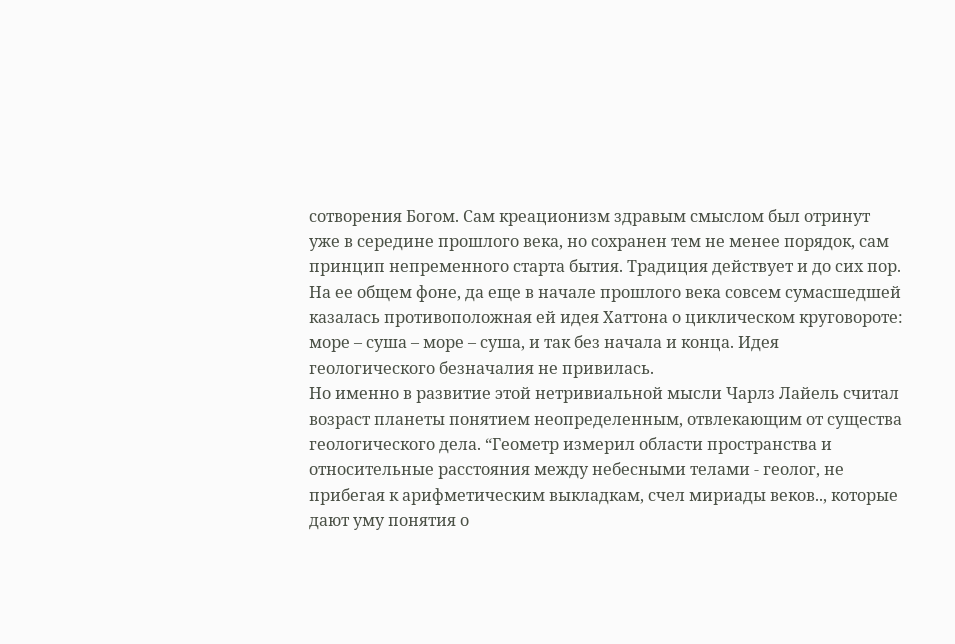сотворения Богом. Сам креационизм здравым смыслом был отринут уже в середине прошлого века, но сохранен тем не менее порядок, сам принцип непременного старта бытия. Традиция действует и до сих пор. На ее общем фоне, да еще в начале прошлого века совсем сумасшедшей казалась противоположная ей идея Хаттона о циклическом круговороте: море – суша – море – суша, и так без начала и конца. Идея геологического безначалия не привилась.
Но именно в развитие этой нетривиальной мысли Чарлз Лайель считал возраст планеты понятием неопределенным, отвлекающим от существа геологического дела. “Геометр измерил области пространства и относительные расстояния между небесными телами - геолог, не прибегая к арифметическим выкладкам, счел мириады веков.., которые дают уму понятия о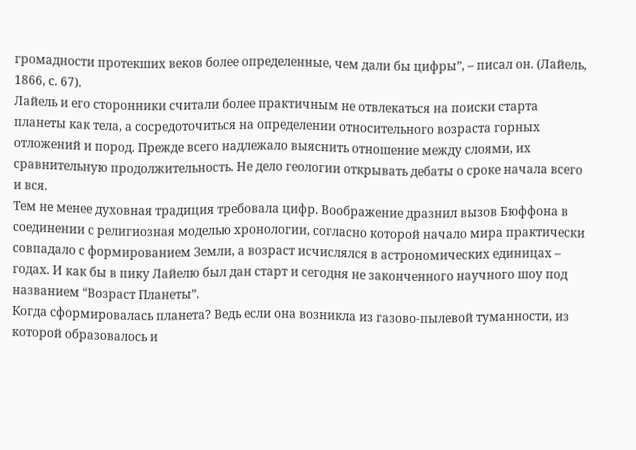громадности протекших веков более определенные, чем дали бы цифры”, – писал он. (Лайель, 1866, с. 67).
Лайель и его сторонники считали более практичным не отвлекаться на поиски старта планеты как тела, а сосредоточиться на определении относительного возраста горных отложений и пород. Прежде всего надлежало выяснить отношение между слоями, их сравнительную продолжительность. Не дело геологии открывать дебаты о сроке начала всего и вся.
Тем не менее духовная традиция требовала цифр. Воображение дразнил вызов Бюффона в соединении с религиозная моделью хронологии, согласно которой начало мира практически совпадало с формированием Земли, а возраст исчислялся в астрономических единицах – годах. И как бы в пику Лайелю был дан старт и сегодня не законченного научного шоу под названием “Возраст Планеты”.
Когда сформировалась планета? Ведь если она возникла из газово-пылевой туманности, из которой образовалось и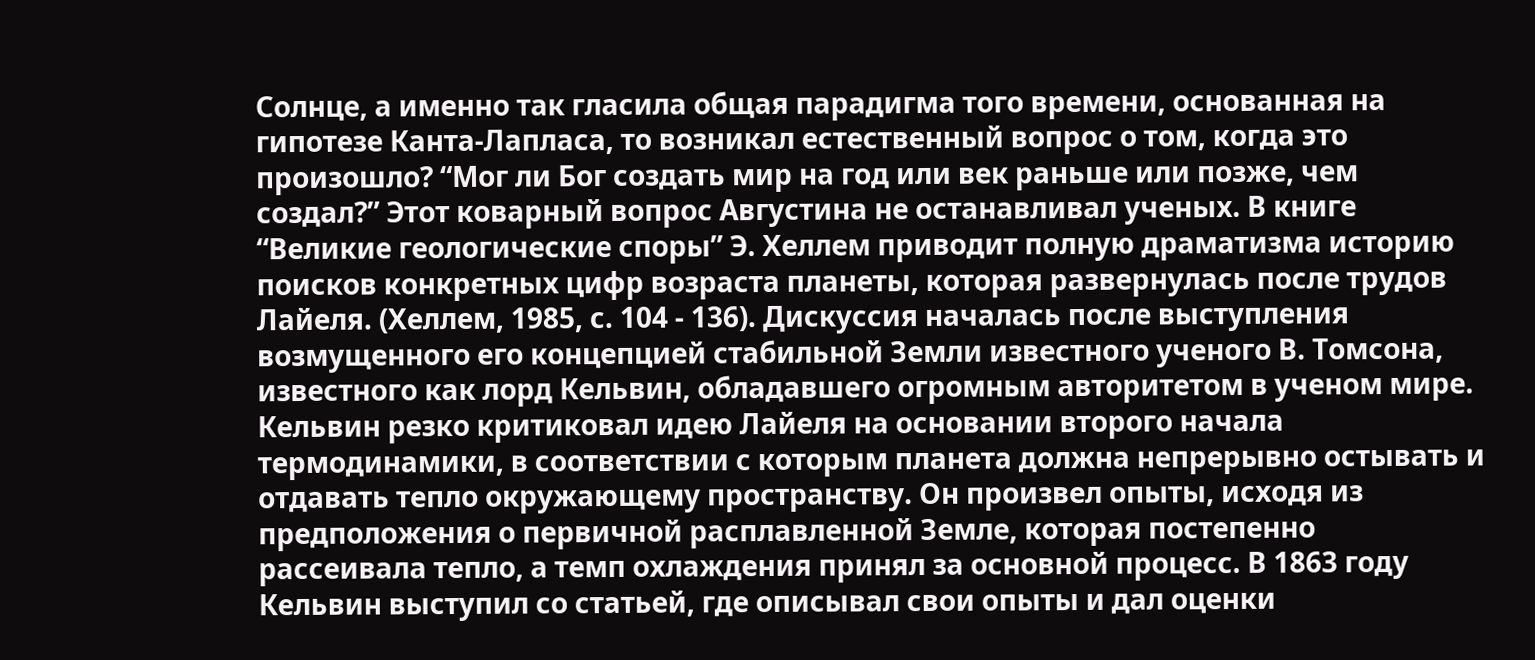Солнце, а именно так гласила общая парадигма того времени, основанная на гипотезе Канта-Лапласа, то возникал естественный вопрос о том, когда это произошло? “Мог ли Бог создать мир на год или век раньше или позже, чем создал?” Этот коварный вопрос Августина не останавливал ученых. В книге “Великие геологические споры” Э. Хеллем приводит полную драматизма историю поисков конкретных цифр возраста планеты, которая развернулась после трудов Лайеля. (Хеллем, 1985, с. 104 - 136). Дискуссия началась после выступления возмущенного его концепцией стабильной Земли известного ученого В. Томсона, известного как лорд Кельвин, обладавшего огромным авторитетом в ученом мире. Кельвин резко критиковал идею Лайеля на основании второго начала термодинамики, в соответствии с которым планета должна непрерывно остывать и отдавать тепло окружающему пространству. Он произвел опыты, исходя из предположения о первичной расплавленной Земле, которая постепенно рассеивала тепло, а темп охлаждения принял за основной процесс. В 1863 году Кельвин выступил со статьей, где описывал свои опыты и дал оценки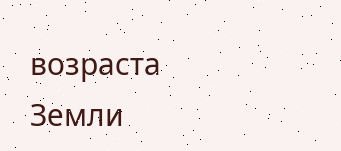возраста Земли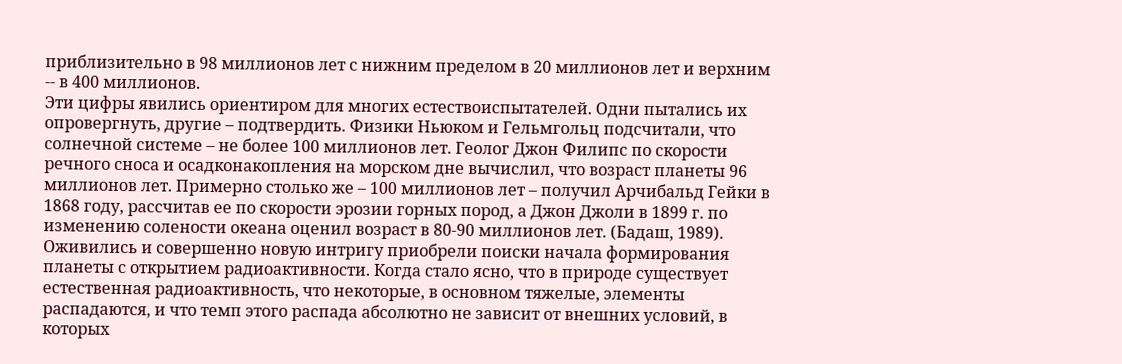приблизительно в 98 миллионов лет с нижним пределом в 20 миллионов лет и верхним -- в 400 миллионов.
Эти цифры явились ориентиром для многих естествоиспытателей. Одни пытались их опровергнуть, другие – подтвердить. Физики Ньюком и Гельмгольц подсчитали, что солнечной системе – не более 100 миллионов лет. Геолог Джон Филипс по скорости речного сноса и осадконакопления на морском дне вычислил, что возраст планеты 96 миллионов лет. Примерно столько же – 100 миллионов лет – получил Арчибальд Гейки в 1868 году, рассчитав ее по скорости эрозии горных пород, а Джон Джоли в 1899 г. по изменению солености океана оценил возраст в 80-90 миллионов лет. (Бадаш, 1989).
Оживились и совершенно новую интригу приобрели поиски начала формирования планеты с открытием радиоактивности. Когда стало ясно, что в природе существует естественная радиоактивность, что некоторые, в основном тяжелые, элементы распадаются, и что темп этого распада абсолютно не зависит от внешних условий, в которых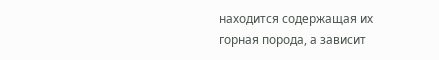находится содержащая их горная порода, а зависит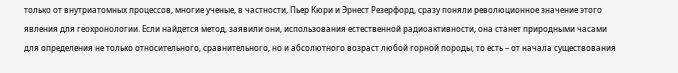только от внутриатомных процессов, многие ученые, в частности, Пьер Кюри и Эрнест Резерфорд, сразу поняли революционное значение этого явления для геохронологии. Если найдется метод, заявили они, использования естественной радиоактивности, она станет природными часами для определения не только относительного, сравнительного, но и абсолютного возраст любой горной породы, то есть – от начала существования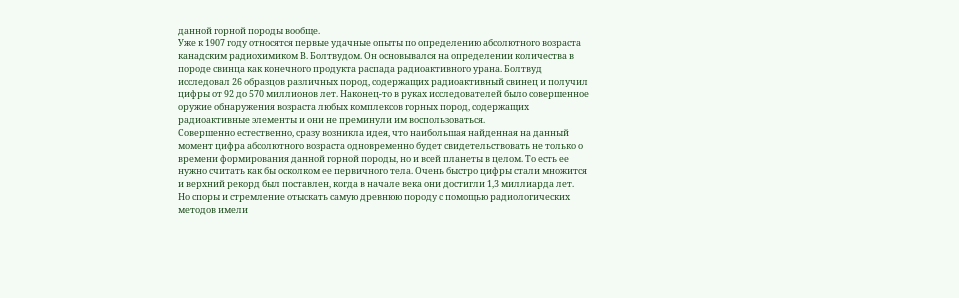данной горной породы вообще.
Уже к 1907 году относятся первые удачные опыты по определению абсолютного возраста канадским радиохимиком В. Болтвудом. Он основывался на определении количества в породе свинца как конечного продукта распада радиоактивного урана. Болтвуд исследовал 26 образцов различных пород, содержащих радиоактивный свинец и получил цифры от 92 до 570 миллионов лет. Наконец-то в руках исследователей было совершенное оружие обнаружения возраста любых комплексов горных пород, содержащих радиоактивные элементы и они не преминули им воспользоваться.
Совершенно естественно, сразу возникла идея, что наибольшая найденная на данный момент цифра абсолютного возраста одновременно будет свидетельствовать не только о времени формирования данной горной породы, но и всей планеты в целом. То есть ее нужно считать как бы осколком ее первичного тела. Очень быстро цифры стали множится и верхний рекорд был поставлен, когда в начале века они достигли 1,3 миллиарда лет.
Но споры и стремление отыскать самую древнюю породу с помощью радиологических методов имели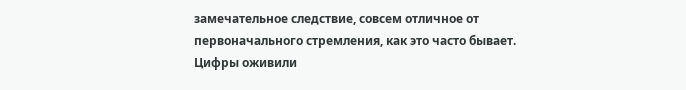замечательное следствие, совсем отличное от первоначального стремления, как это часто бывает. Цифры оживили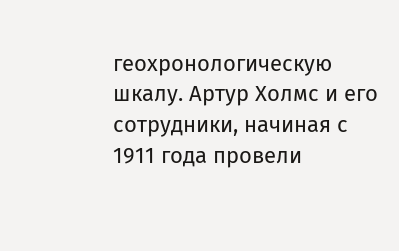геохронологическую шкалу. Артур Холмс и его сотрудники, начиная с 1911 года провели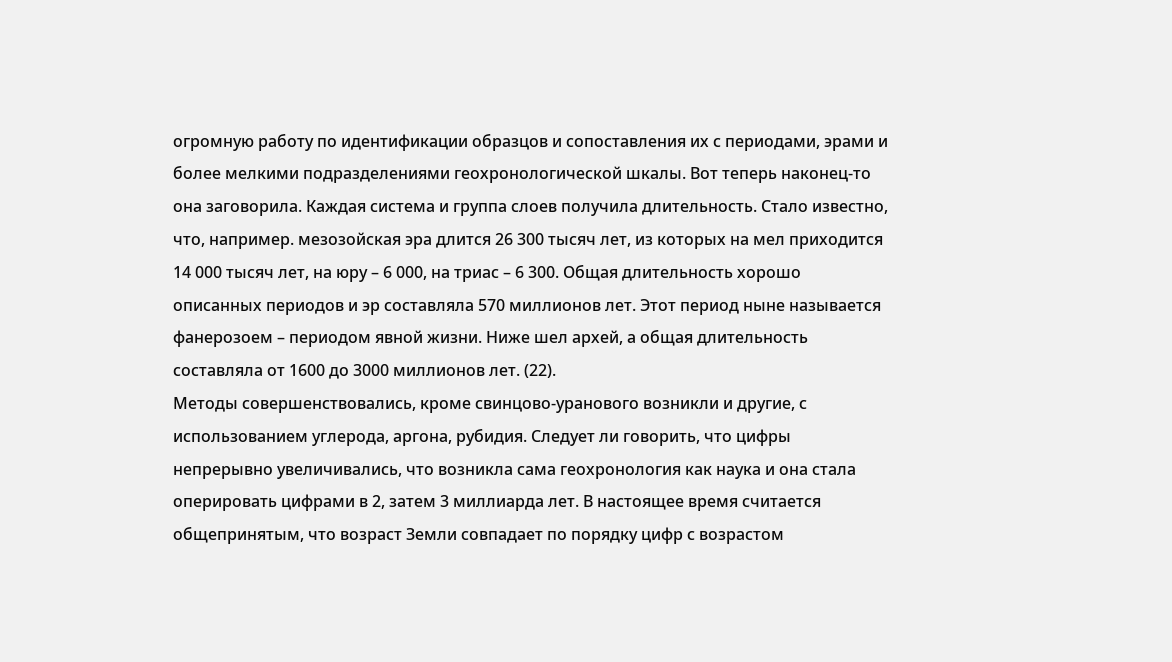огромную работу по идентификации образцов и сопоставления их с периодами, эрами и более мелкими подразделениями геохронологической шкалы. Вот теперь наконец-то она заговорила. Каждая система и группа слоев получила длительность. Стало известно, что, например. мезозойская эра длится 26 300 тысяч лет, из которых на мел приходится 14 000 тысяч лет, на юру – 6 000, на триас – 6 300. Общая длительность хорошо описанных периодов и эр составляла 570 миллионов лет. Этот период ныне называется фанерозоем – периодом явной жизни. Ниже шел архей, а общая длительность составляла от 1600 до 3000 миллионов лет. (22).
Методы совершенствовались, кроме свинцово-уранового возникли и другие, с использованием углерода, аргона, рубидия. Следует ли говорить, что цифры непрерывно увеличивались, что возникла сама геохронология как наука и она стала оперировать цифрами в 2, затем 3 миллиарда лет. В настоящее время считается общепринятым, что возраст Земли совпадает по порядку цифр с возрастом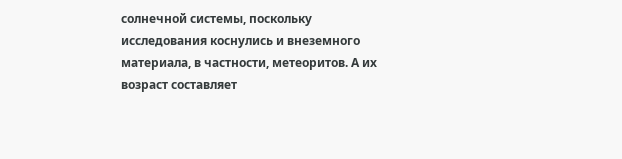солнечной системы, поскольку исследования коснулись и внеземного материала, в частности, метеоритов. А их возраст составляет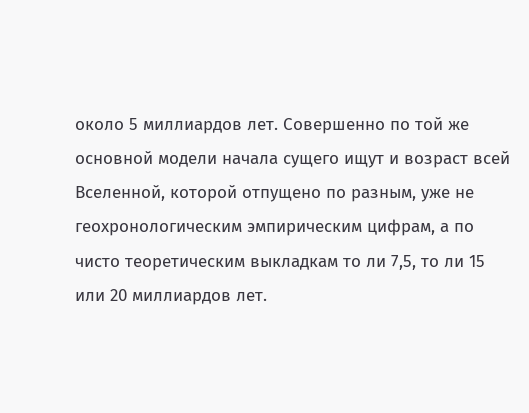около 5 миллиардов лет. Совершенно по той же основной модели начала сущего ищут и возраст всей Вселенной, которой отпущено по разным, уже не геохронологическим эмпирическим цифрам, а по чисто теоретическим выкладкам то ли 7,5, то ли 15 или 20 миллиардов лет.